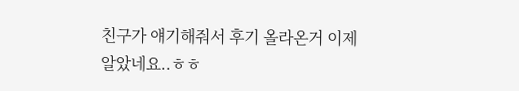친구가 얘기해줘서 후기 올라온거 이제알았네요..ㅎㅎ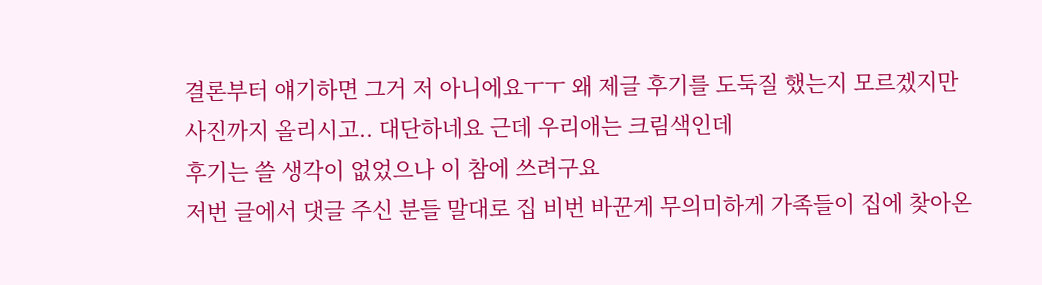결론부터 얘기하면 그거 저 아니에요ㅜㅜ 왜 제글 후기를 도둑질 했는지 모르겠지만
사진까지 올리시고.. 대단하네요 근데 우리애는 크림색인데
후기는 쓸 생각이 없었으나 이 참에 쓰려구요
저번 글에서 댓글 주신 분들 말대로 집 비번 바꾼게 무의미하게 가족들이 집에 찾아온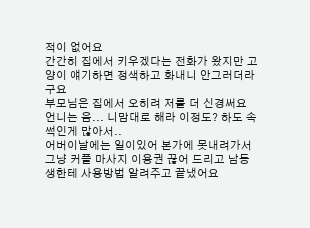적이 없어요
간간히 집에서 키우겠다는 전화가 왔지만 고양이 얘기하면 정색하고 화내니 안그러더라구요
부모님은 집에서 오히려 저를 더 신경써요 언니는 음... 니맘대로 해라 이정도? 하도 속썩인게 많아서..
어버이날에는 일이있어 본가에 못내려가서 그냥 커플 마사지 이용권 끊어 드리고 남동생한테 사용방법 알려주고 끝냈어요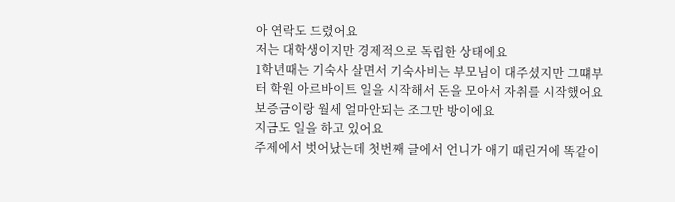아 연락도 드렸어요
저는 대학생이지만 경제적으로 독립한 상태에요
1학년때는 기숙사 살면서 기숙사비는 부모님이 대주셨지만 그떄부터 학원 아르바이트 일을 시작해서 돈을 모아서 자취를 시작했어요 보증금이랑 월세 얼마안되는 조그만 방이에요
지금도 일을 하고 있어요
주제에서 벗어났는데 첫번째 글에서 언니가 애기 때린거에 똑같이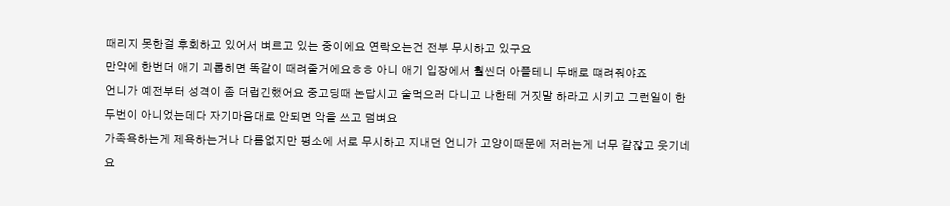때리지 못한걸 후회하고 있어서 벼르고 있는 중이에요 연락오는건 전부 무시하고 있구요
만약에 한번더 애기 괴롭히면 똑같이 때려줄거에요ㅎㅎ 아니 애기 입장에서 훨씬더 아플테니 두배로 떄려줘야죠
언니가 예전부터 성격이 좀 더럽긴했어요 중고딩때 논답시고 술먹으러 다니고 나한테 거짓말 하라고 시키고 그런일이 한두번이 아니었는데다 자기마음대로 안되면 악을 쓰고 덤벼요
가족욕하는게 제욕하는거나 다름없지만 평소에 서로 무시하고 지내던 언니가 고양이때문에 저러는게 너무 같잖고 웃기네요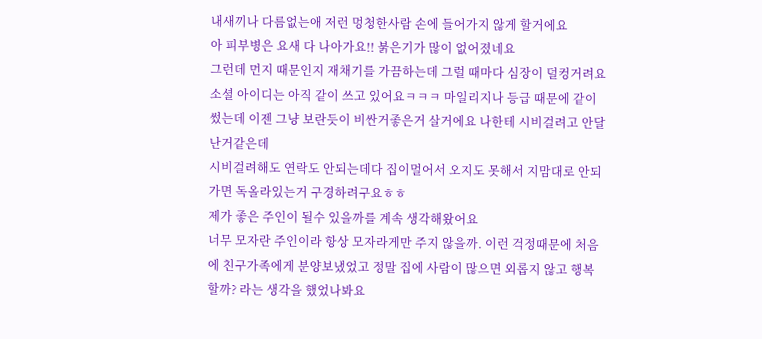내새끼나 다름없는애 저런 멍청한사람 손에 들어가지 않게 할거에요
아 피부병은 요새 다 나아가요!! 붉은기가 많이 없어졌네요
그런데 먼지 때문인지 재채기를 가끔하는데 그럴 때마다 심장이 덜컹거려요
소셜 아이디는 아직 같이 쓰고 있어요ㅋㅋㅋ 마일리지나 등급 때문에 같이썼는데 이젠 그냥 보란듯이 비싼거좋은거 살거에요 나한테 시비걸려고 안달난거같은데
시비걸려해도 연락도 안되는데다 집이멀어서 오지도 못해서 지맘대로 안되가면 독올라있는거 구경하려구요ㅎㅎ
제가 좋은 주인이 될수 있을까를 계속 생각해왔어요
너무 모자란 주인이라 항상 모자라게만 주지 않을까. 이런 걱정때문에 처음에 친구가족에게 분양보냈었고 정말 집에 사람이 많으면 외롭지 않고 행복할까? 라는 생각을 했었나봐요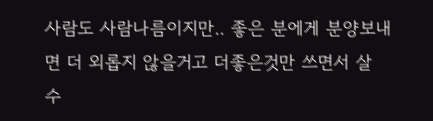사람도 사람나름이지만.. 좋은 분에게 분양보내면 더 외롭지 않을거고 더좋은것만 쓰면서 살 수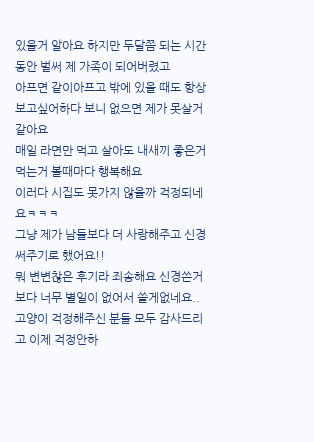있을거 알아요 하지만 두달쯤 되는 시간동안 벌써 제 가족이 되어버렸고
아프면 같이아프고 밖에 있을 때도 항상 보고싶어하다 보니 없으면 제가 못살거 같아요
매일 라면만 먹고 살아도 내새끼 좋은거 먹는거 볼때마다 행복해요
이러다 시집도 못가지 않을까 걱정되네요ㅋㅋㅋ
그냥 제가 남들보다 더 사랑해주고 신경써주기로 했어요!!
뭐 변변찮은 후기라 죄송해요 신경쓴거 보다 너무 별일이 없어서 쓸게없네요..
고양이 걱정해주신 분들 모두 감사드리고 이제 걱정안하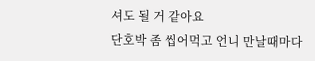셔도 될 거 같아요
단호박 좀 씹어먹고 언니 만날때마다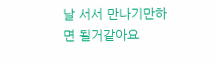날 서서 만나기만하면 될거같아요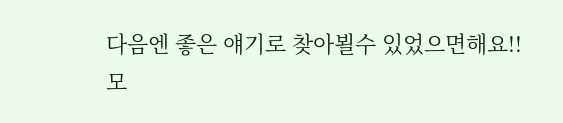다음엔 좋은 얘기로 찾아뵐수 있었으면해요!!
모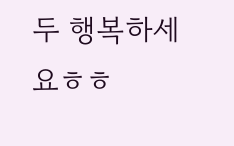두 행복하세요ㅎㅎ